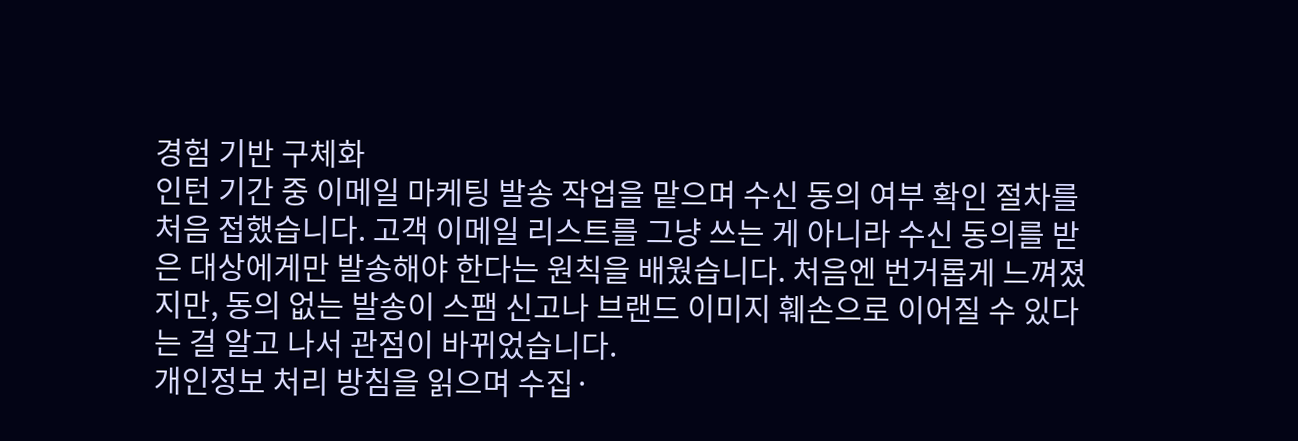경험 기반 구체화
인턴 기간 중 이메일 마케팅 발송 작업을 맡으며 수신 동의 여부 확인 절차를 처음 접했습니다. 고객 이메일 리스트를 그냥 쓰는 게 아니라 수신 동의를 받은 대상에게만 발송해야 한다는 원칙을 배웠습니다. 처음엔 번거롭게 느껴졌지만, 동의 없는 발송이 스팸 신고나 브랜드 이미지 훼손으로 이어질 수 있다는 걸 알고 나서 관점이 바뀌었습니다.
개인정보 처리 방침을 읽으며 수집·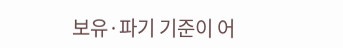보유·파기 기준이 어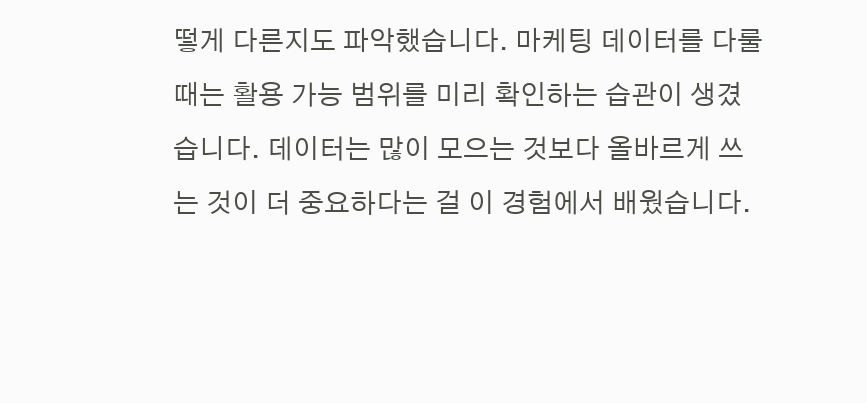떻게 다른지도 파악했습니다. 마케팅 데이터를 다룰 때는 활용 가능 범위를 미리 확인하는 습관이 생겼습니다. 데이터는 많이 모으는 것보다 올바르게 쓰는 것이 더 중요하다는 걸 이 경험에서 배웠습니다.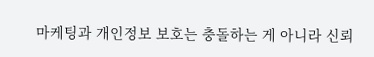마케팅과 개인정보 보호는 충돌하는 게 아니라 신뢰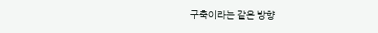구축이라는 같은 방향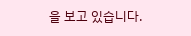을 보고 있습니다.